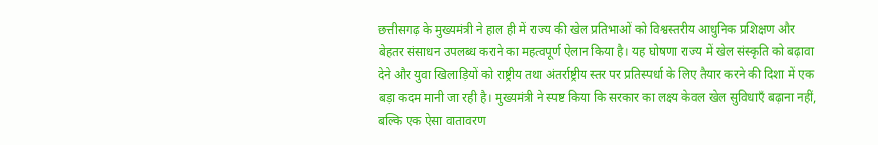छत्तीसगढ़ के मुख्यमंत्री ने हाल ही में राज्य की खेल प्रतिभाओं को विश्वस्तरीय आधुनिक प्रशिक्षण और बेहतर संसाधन उपलब्ध कराने का महत्वपूर्ण ऐलान किया है। यह घोषणा राज्य में खेल संस्कृति को बढ़ावा देने और युवा खिलाड़ियों को राष्ट्रीय तथा अंतर्राष्ट्रीय स्तर पर प्रतिस्पर्धा के लिए तैयार करने की दिशा में एक बड़ा कदम मानी जा रही है। मुख्यमंत्री ने स्पष्ट किया कि सरकार का लक्ष्य केवल खेल सुविधाएँ बढ़ाना नहीं, बल्कि एक ऐसा वातावरण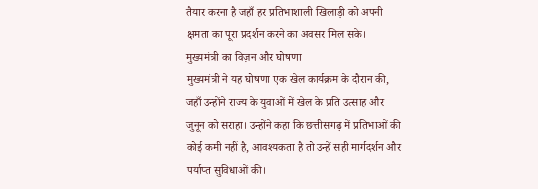तैयार करना है जहाँ हर प्रतिभाशाली खिलाड़ी को अपनी क्षमता का पूरा प्रदर्शन करने का अवसर मिल सके।
मुख्यमंत्री का विज़न और घोषणा
मुख्यमंत्री ने यह घोषणा एक खेल कार्यक्रम के दौरान की, जहाँ उन्होंने राज्य के युवाओं में खेल के प्रति उत्साह और जुनून को सराहा। उन्होंने कहा कि छत्तीसगढ़ में प्रतिभाओं की कोई कमी नहीं है, आवश्यकता है तो उन्हें सही मार्गदर्शन और पर्याप्त सुविधाओं की।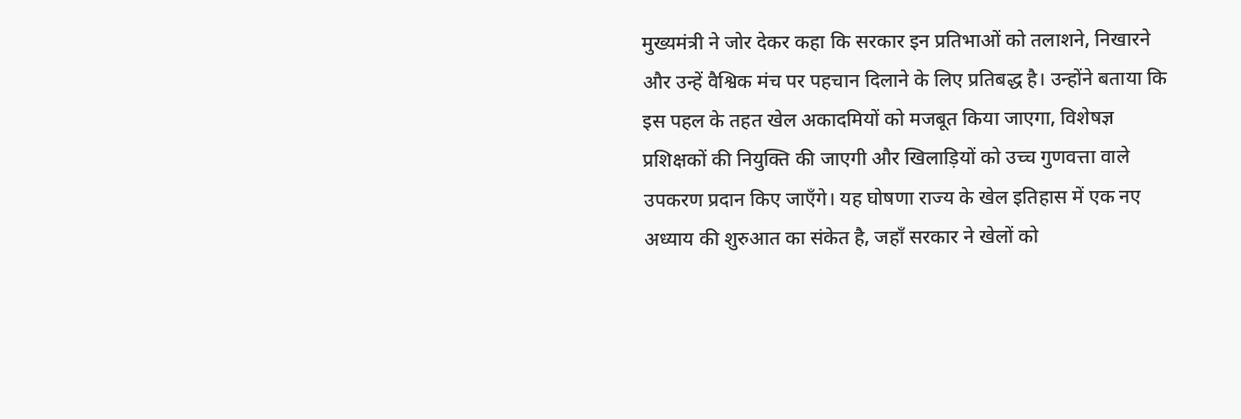मुख्यमंत्री ने जोर देकर कहा कि सरकार इन प्रतिभाओं को तलाशने, निखारने और उन्हें वैश्विक मंच पर पहचान दिलाने के लिए प्रतिबद्ध है। उन्होंने बताया कि इस पहल के तहत खेल अकादमियों को मजबूत किया जाएगा, विशेषज्ञ प्रशिक्षकों की नियुक्ति की जाएगी और खिलाड़ियों को उच्च गुणवत्ता वाले उपकरण प्रदान किए जाएँगे। यह घोषणा राज्य के खेल इतिहास में एक नए अध्याय की शुरुआत का संकेत है, जहाँ सरकार ने खेलों को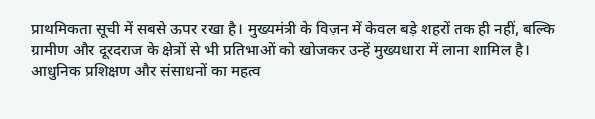प्राथमिकता सूची में सबसे ऊपर रखा है। मुख्यमंत्री के विज़न में केवल बड़े शहरों तक ही नहीं, बल्कि ग्रामीण और दूरदराज के क्षेत्रों से भी प्रतिभाओं को खोजकर उन्हें मुख्यधारा में लाना शामिल है।
आधुनिक प्रशिक्षण और संसाधनों का महत्व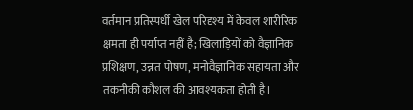वर्तमान प्रतिस्पर्धी खेल परिदृश्य में केवल शारीरिक क्षमता ही पर्याप्त नहीं है; खिलाड़ियों को वैज्ञानिक प्रशिक्षण, उन्नत पोषण, मनोवैज्ञानिक सहायता और तकनीकी कौशल की आवश्यकता होती है।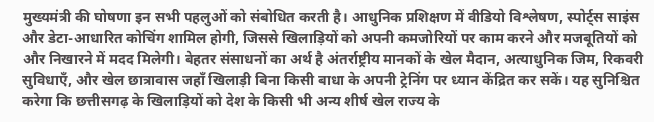मुख्यमंत्री की घोषणा इन सभी पहलुओं को संबोधित करती है। आधुनिक प्रशिक्षण में वीडियो विश्लेषण, स्पोर्ट्स साइंस और डेटा-आधारित कोचिंग शामिल होगी, जिससे खिलाड़ियों को अपनी कमजोरियों पर काम करने और मजबूतियों को और निखारने में मदद मिलेगी। बेहतर संसाधनों का अर्थ है अंतर्राष्ट्रीय मानकों के खेल मैदान, अत्याधुनिक जिम, रिकवरी सुविधाएँ, और खेल छात्रावास जहाँ खिलाड़ी बिना किसी बाधा के अपनी ट्रेनिंग पर ध्यान केंद्रित कर सकें। यह सुनिश्चित करेगा कि छत्तीसगढ़ के खिलाड़ियों को देश के किसी भी अन्य शीर्ष खेल राज्य के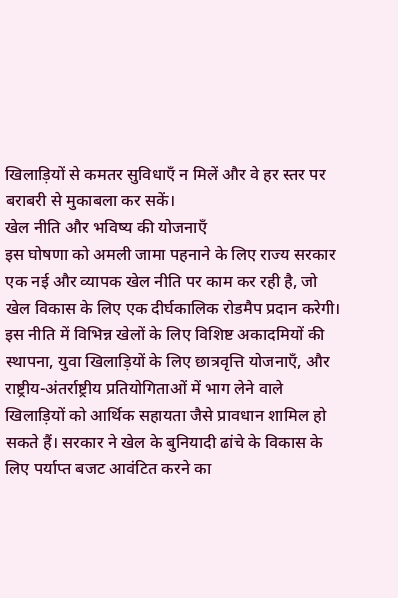खिलाड़ियों से कमतर सुविधाएँ न मिलें और वे हर स्तर पर बराबरी से मुकाबला कर सकें।
खेल नीति और भविष्य की योजनाएँ
इस घोषणा को अमली जामा पहनाने के लिए राज्य सरकार एक नई और व्यापक खेल नीति पर काम कर रही है, जो खेल विकास के लिए एक दीर्घकालिक रोडमैप प्रदान करेगी। इस नीति में विभिन्न खेलों के लिए विशिष्ट अकादमियों की स्थापना, युवा खिलाड़ियों के लिए छात्रवृत्ति योजनाएँ, और राष्ट्रीय-अंतर्राष्ट्रीय प्रतियोगिताओं में भाग लेने वाले खिलाड़ियों को आर्थिक सहायता जैसे प्रावधान शामिल हो सकते हैं। सरकार ने खेल के बुनियादी ढांचे के विकास के लिए पर्याप्त बजट आवंटित करने का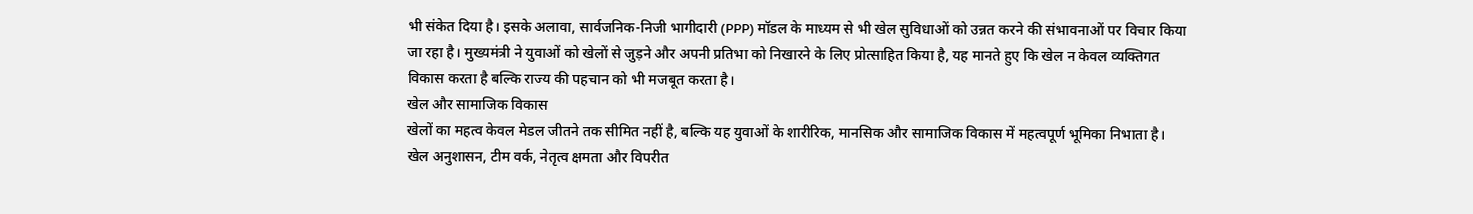भी संकेत दिया है। इसके अलावा, सार्वजनिक-निजी भागीदारी (PPP) मॉडल के माध्यम से भी खेल सुविधाओं को उन्नत करने की संभावनाओं पर विचार किया जा रहा है। मुख्यमंत्री ने युवाओं को खेलों से जुड़ने और अपनी प्रतिभा को निखारने के लिए प्रोत्साहित किया है, यह मानते हुए कि खेल न केवल व्यक्तिगत विकास करता है बल्कि राज्य की पहचान को भी मजबूत करता है।
खेल और सामाजिक विकास
खेलों का महत्व केवल मेडल जीतने तक सीमित नहीं है, बल्कि यह युवाओं के शारीरिक, मानसिक और सामाजिक विकास में महत्वपूर्ण भूमिका निभाता है। खेल अनुशासन, टीम वर्क, नेतृत्व क्षमता और विपरीत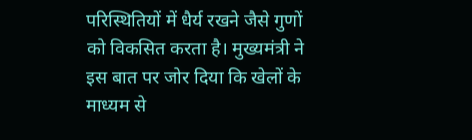परिस्थितियों में धैर्य रखने जैसे गुणों को विकसित करता है। मुख्यमंत्री ने इस बात पर जोर दिया कि खेलों के माध्यम से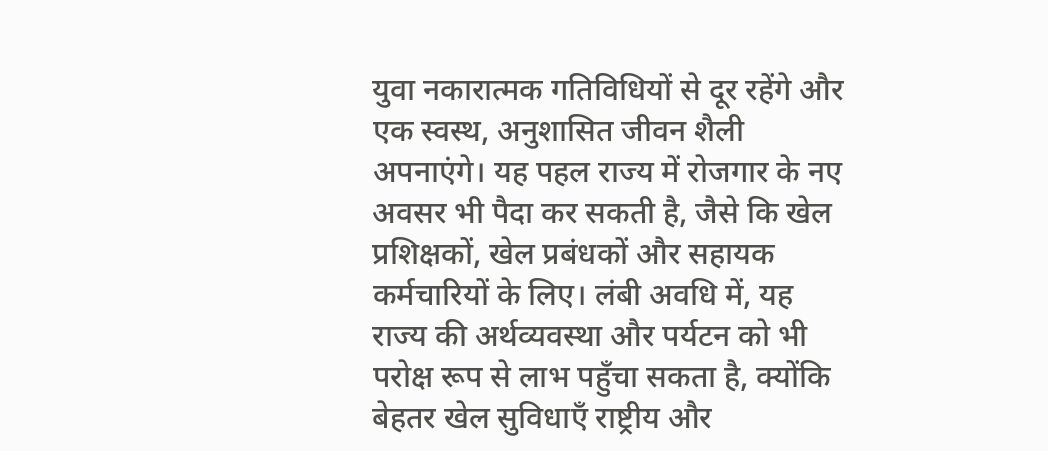युवा नकारात्मक गतिविधियों से दूर रहेंगे और एक स्वस्थ, अनुशासित जीवन शैली अपनाएंगे। यह पहल राज्य में रोजगार के नए अवसर भी पैदा कर सकती है, जैसे कि खेल प्रशिक्षकों, खेल प्रबंधकों और सहायक कर्मचारियों के लिए। लंबी अवधि में, यह राज्य की अर्थव्यवस्था और पर्यटन को भी परोक्ष रूप से लाभ पहुँचा सकता है, क्योंकि बेहतर खेल सुविधाएँ राष्ट्रीय और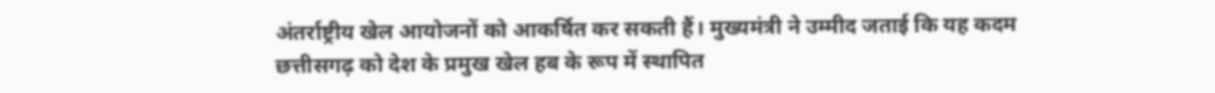अंतर्राष्ट्रीय खेल आयोजनों को आकर्षित कर सकती हैं। मुख्यमंत्री ने उम्मीद जताई कि यह कदम छत्तीसगढ़ को देश के प्रमुख खेल हब के रूप में स्थापित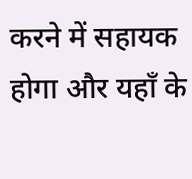करने में सहायक होगा और यहाँ के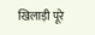खिलाड़ी पूरे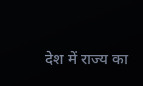देश में राज्य का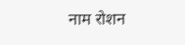नाम रोशन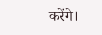करेंगे।